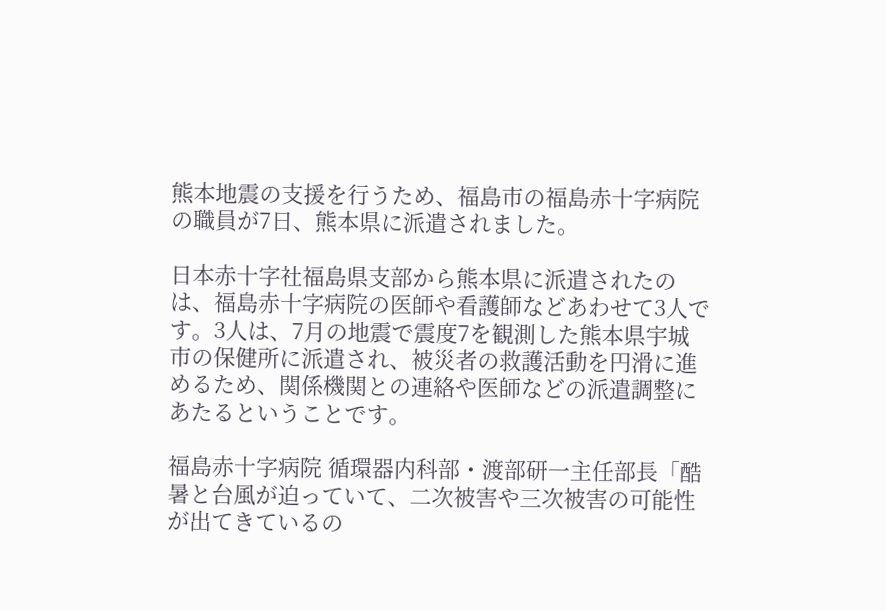熊本地震の支援を行うため、福島市の福島赤十字病院の職員が7日、熊本県に派遣されました。

日本赤十字社福島県支部から熊本県に派遣されたのは、福島赤十字病院の医師や看護師などあわせて3人です。3人は、7月の地震で震度7を観測した熊本県宇城市の保健所に派遣され、被災者の救護活動を円滑に進めるため、関係機関との連絡や医師などの派遣調整にあたるということです。

福島赤十字病院 循環器内科部・渡部研一主任部長「酷暑と台風が迫っていて、二次被害や三次被害の可能性が出てきているの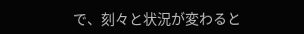で、刻々と状況が変わると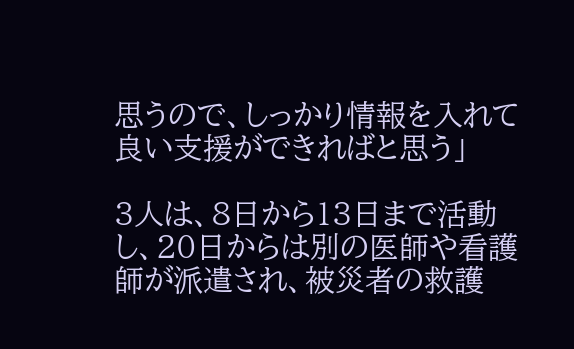思うので、しっかり情報を入れて良い支援ができればと思う」

3人は、8日から13日まで活動し、20日からは別の医師や看護師が派遣され、被災者の救護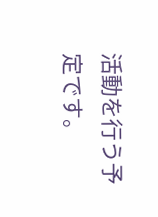活動を行う予定です。